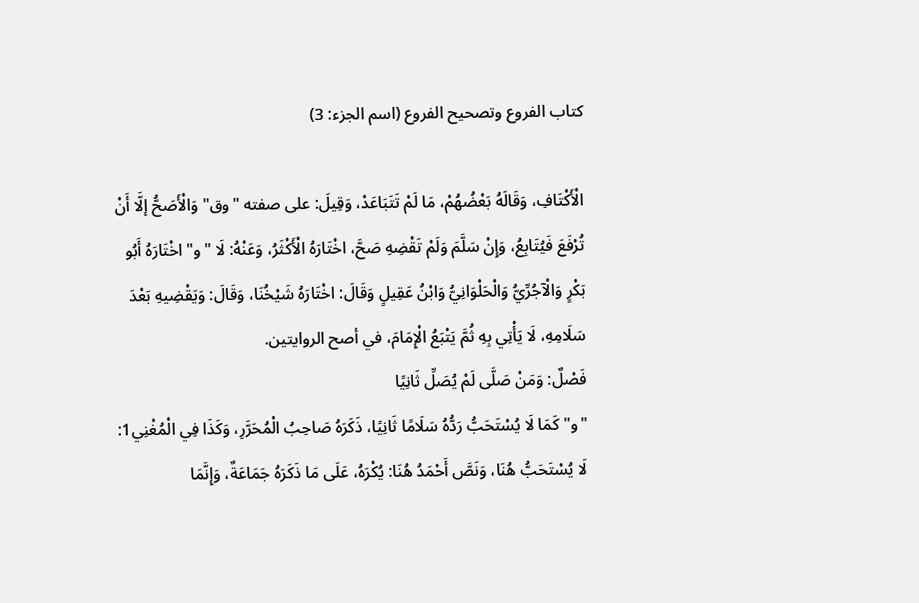كتاب الفروع وتصحيح الفروع (اسم الجزء: 3)

الْأَكْتَافِ، وَقَالَهُ بَعْضُهُمْ، مَا لَمْ تَتَبَاعَدْ، وَقِيلَ: على صفته "وق" وَالْأَصَحُّ إلَّا أَنْ تُرْفَعَ فَيُتَابِعُ، وَإِنْ سَلَّمَ وَلَمْ تَقْضِهِ صَحَّ، اخْتَارَهُ الْأَكْثَرُ، وَعَنْهُ: لَا "و" اخْتَارَهُ أَبُو بَكْرٍ وَالْآجُرِّيُّ وَالْحَلْوَانِيُّ وَابْنُ عَقِيلٍ وَقَالَ: اخْتَارَهُ شَيْخُنَا، وَقَالَ: وَيَقْضِيهِ بَعْدَ سَلَامِهِ، لَا يَأْتِي بِهِ ثُمَّ يَتْبَعُ الْإِمَامَ، في أصح الروايتين.
فَصْلٌ: وَمَنْ صَلَّى لَمْ يُصَلِّ ثَانِيًا
"و" كَمَا لَا يُسْتَحَبُّ رَدُّهُ سَلَامًا ثَانِيًا، ذَكَرَهُ صَاحِبُ الْمُحَرَّرِ، وَكَذَا فِي الْمُغْنِي1: لَا يُسْتَحَبُّ هُنَا، وَنَصَّ أَحْمَدُ هُنَا: يُكْرَهُ، عَلَى مَا ذَكَرَهُ جَمَاعَةٌ، وَإِنَّمَا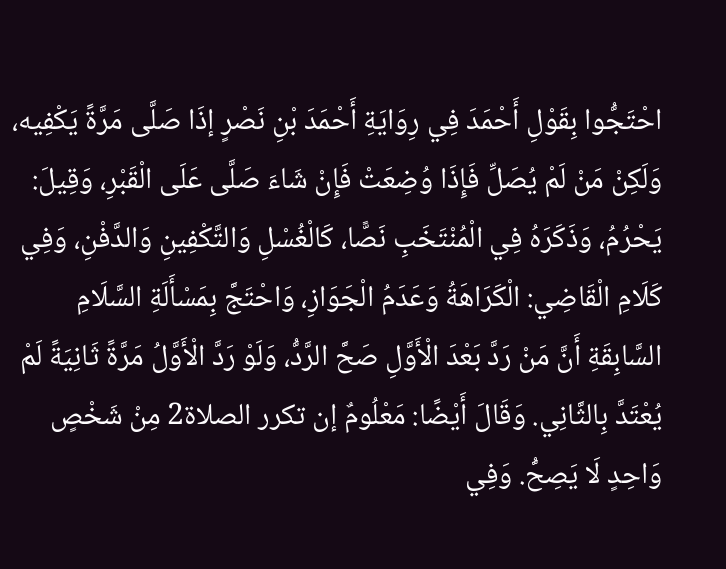احْتَجُّوا بِقَوْلِ أَحْمَدَ فِي رِوَايَةِ أَحْمَدَ بْنِ نَصْرٍ إذَا صَلَّى مَرَّةً يَكْفِيه، وَلَكِنْ مَنْ لَمْ يُصَلِّ فَإِذَا وُضِعَتْ فَإِنْ شَاءَ صَلَّى عَلَى الْقَبْرِ، وَقِيلَ: يَحْرُمُ، وَذَكَرَهُ فِي الْمُنْتَخَبِ نَصًّا، كَالْغُسْلِ وَالتَّكْفِينِ وَالدَّفْنِ، وَفِي كَلَامِ الْقَاضِي: الْكَرَاهَةُ وَعَدَمُ الْجَوَازِ، وَاحْتَجَّ بِمَسْأَلَةِ السَّلَامِ السَّابِقَةِ أَنَّ مَنْ رَدَّ بَعْدَ الْأَوَّلِ صَحَّ الرَّدُّ، وَلَوْ رَدَّ الْأَوَّلُ مَرَّةً ثَانِيَةً لَمْ يُعْتَدَّ بِالثَّانِي. وَقَالَ أَيْضًا: مَعْلُومٌ إن تكرر الصلاة2 مِنْ شَخْصٍ وَاحِدٍ لَا يَصِحُّ. وَفِي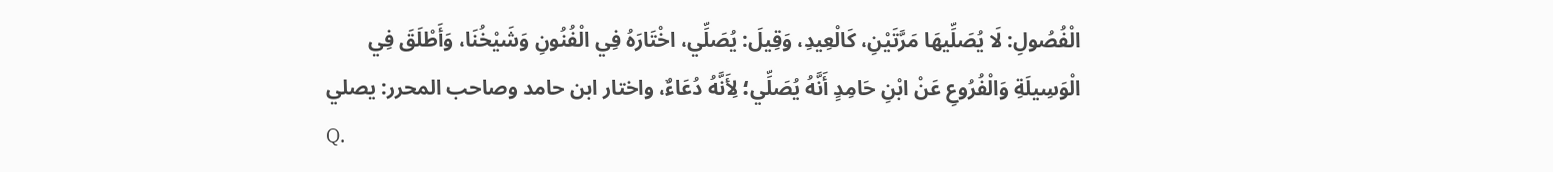الْفُصُولِ: لَا يُصَلِّيهَا مَرَّتَيْنِ، كَالْعِيدِ، وَقِيلَ: يُصَلِّي، اخْتَارَهُ فِي الْفُنُونِ وَشَيْخُنَا، وَأَطْلَقَ فِي الْوَسِيلَةِ وَالْفُرُوعِ عَنْ ابْنِ حَامِدٍ أَنَّهُ يُصَلِّي؛ لِأَنَّهُ دُعَاءٌ، واختار ابن حامد وصاحب المحرر: يصلي
Q.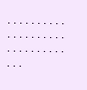. . . . . . . . . . . . . . . . . . . . . . . . . . . . . . . . .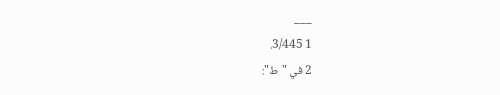___
1 3/445.
2 في "ط":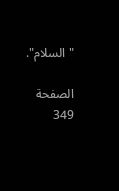"السلام".

الصفحة 349